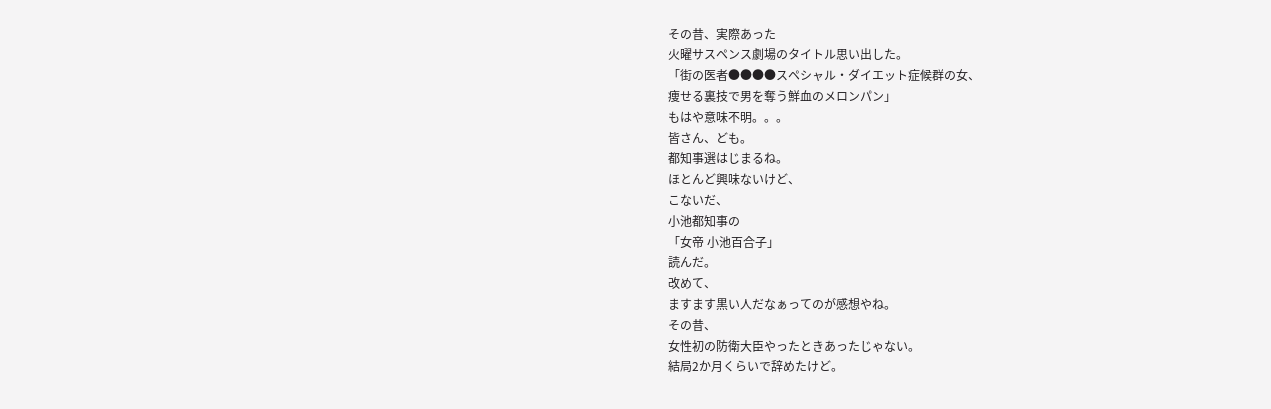その昔、実際あった
火曜サスペンス劇場のタイトル思い出した。
「街の医者●●●●スペシャル・ダイエット症候群の女、
痩せる裏技で男を奪う鮮血のメロンパン」
もはや意味不明。。。
皆さん、ども。
都知事選はじまるね。
ほとんど興味ないけど、
こないだ、
小池都知事の
「女帝 小池百合子」
読んだ。
改めて、
ますます黒い人だなぁってのが感想やね。
その昔、
女性初の防衛大臣やったときあったじゃない。
結局2か月くらいで辞めたけど。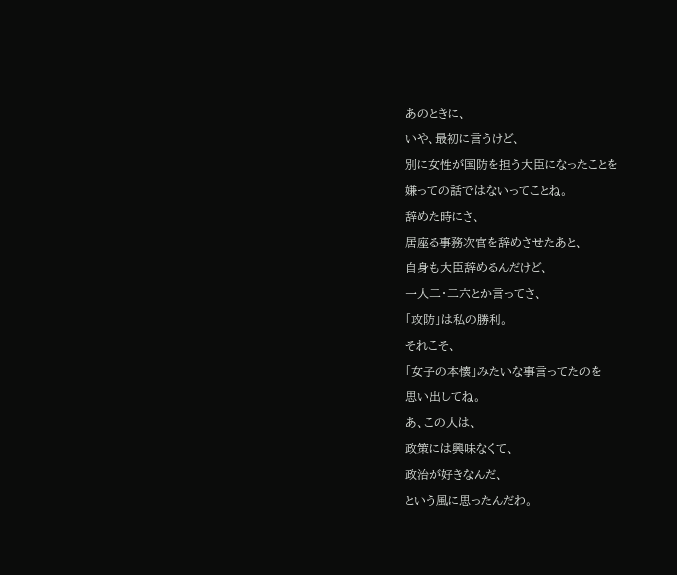あのときに、
いや、最初に言うけど、
別に女性が国防を担う大臣になったことを
嫌っての話ではないってことね。
辞めた時にさ、
居座る事務次官を辞めさせたあと、
自身も大臣辞めるんだけど、
一人二・二六とか言ってさ、
「攻防」は私の勝利。
それこそ、
「女子の本懐」みたいな事言ってたのを
思い出してね。
あ、この人は、
政策には興味なくて、
政治が好きなんだ、
という風に思ったんだわ。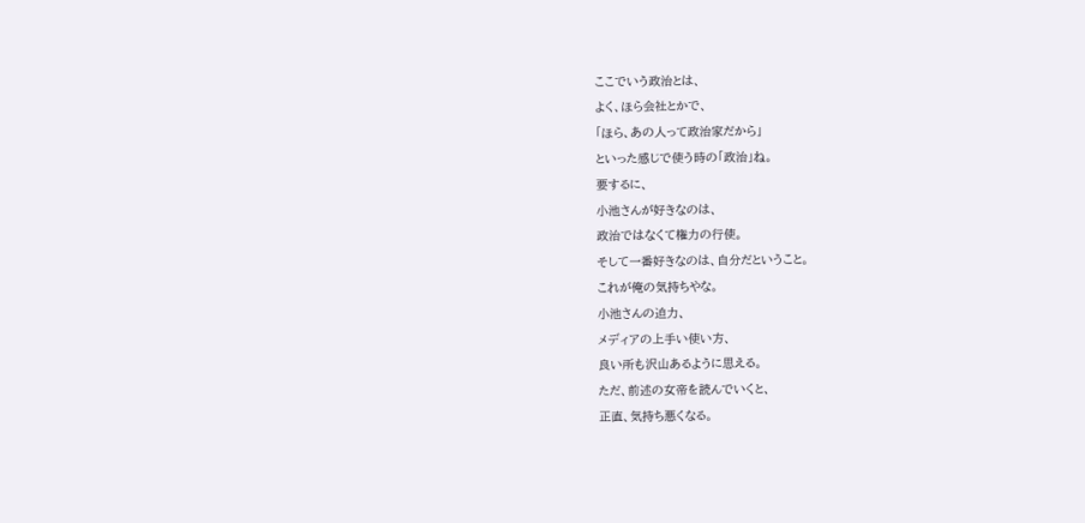ここでいう政治とは、
よく、ほら会社とかで、
「ほら、あの人って政治家だから」
といった感じで使う時の「政治」ね。
要するに、
小池さんが好きなのは、
政治ではなくて権力の行使。
そして一番好きなのは、自分だということ。
これが俺の気持ちやな。
小池さんの迫力、
メディアの上手い使い方、
良い所も沢山あるように思える。
ただ、前述の女帝を読んでいくと、
正直、気持ち悪くなる。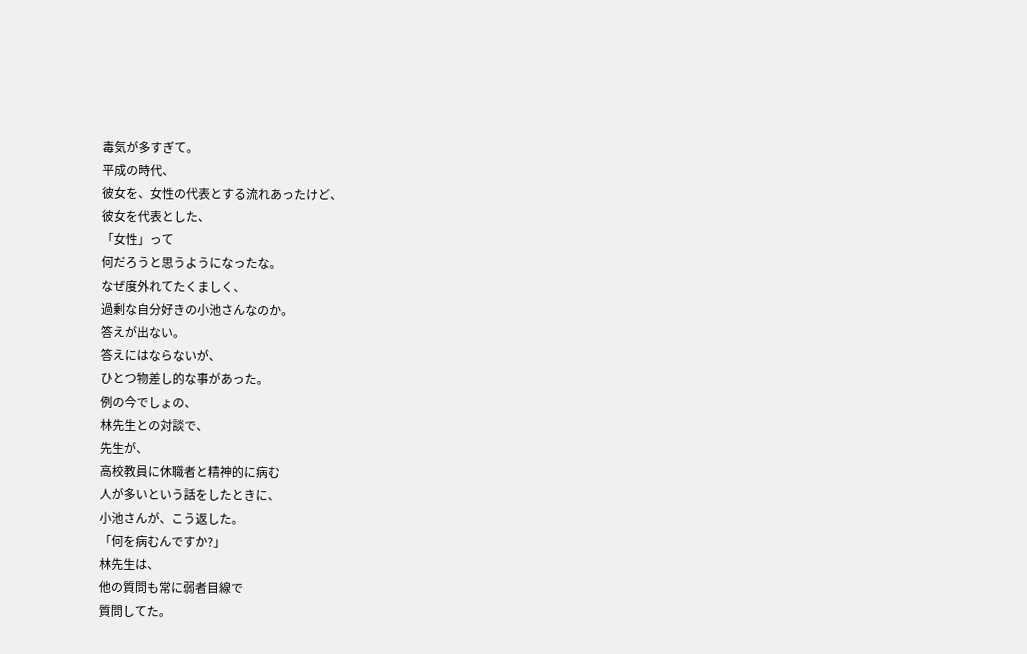毒気が多すぎて。
平成の時代、
彼女を、女性の代表とする流れあったけど、
彼女を代表とした、
「女性」って
何だろうと思うようになったな。
なぜ度外れてたくましく、
過剰な自分好きの小池さんなのか。
答えが出ない。
答えにはならないが、
ひとつ物差し的な事があった。
例の今でしょの、
林先生との対談で、
先生が、
高校教員に休職者と精神的に病む
人が多いという話をしたときに、
小池さんが、こう返した。
「何を病むんですか?」
林先生は、
他の質問も常に弱者目線で
質問してた。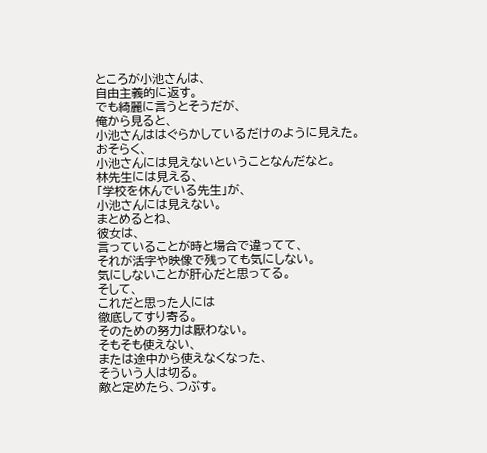ところが小池さんは、
自由主義的に返す。
でも綺麗に言うとそうだが、
俺から見ると、
小池さんははぐらかしているだけのように見えた。
おそらく、
小池さんには見えないということなんだなと。
林先生には見える、
「学校を休んでいる先生」が、
小池さんには見えない。
まとめるとね、
彼女は、
言っていることが時と場合で違ってて、
それが活字や映像で残っても気にしない。
気にしないことが肝心だと思ってる。
そして、
これだと思った人には
徹底してすり寄る。
そのための努力は厭わない。
そもそも使えない、
または途中から使えなくなった、
そういう人は切る。
敵と定めたら、つぶす。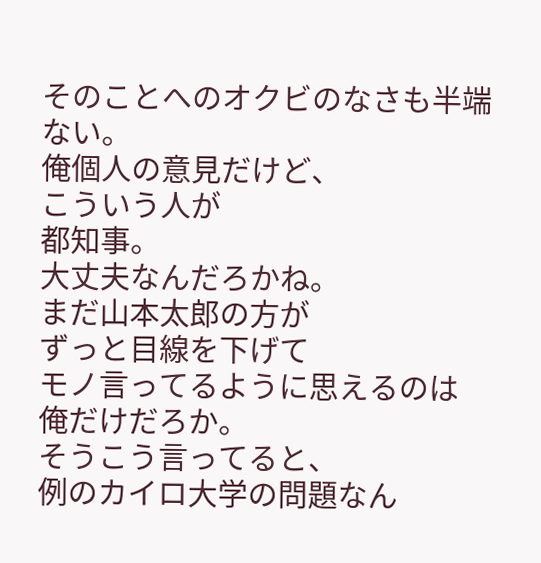そのことへのオクビのなさも半端ない。
俺個人の意見だけど、
こういう人が
都知事。
大丈夫なんだろかね。
まだ山本太郎の方が
ずっと目線を下げて
モノ言ってるように思えるのは
俺だけだろか。
そうこう言ってると、
例のカイロ大学の問題なん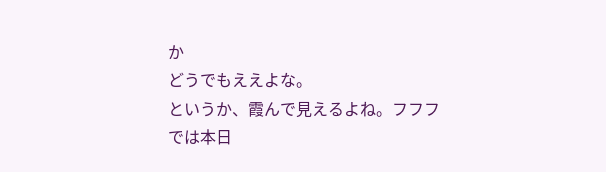か
どうでもええよな。
というか、霞んで見えるよね。フフフ
では本日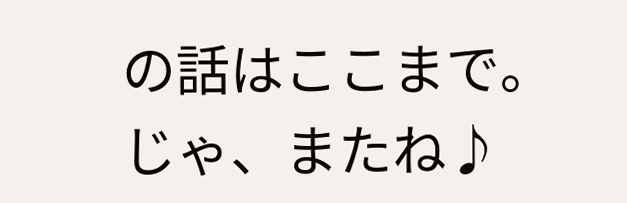の話はここまで。
じゃ、またね♪